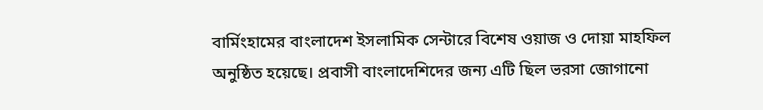বার্মিংহামের বাংলাদেশ ইসলামিক সেন্টারে বিশেষ ওয়াজ ও দোয়া মাহফিল অনুষ্ঠিত হয়েছে। প্রবাসী বাংলাদেশিদের জন্য এটি ছিল ভরসা জোগানো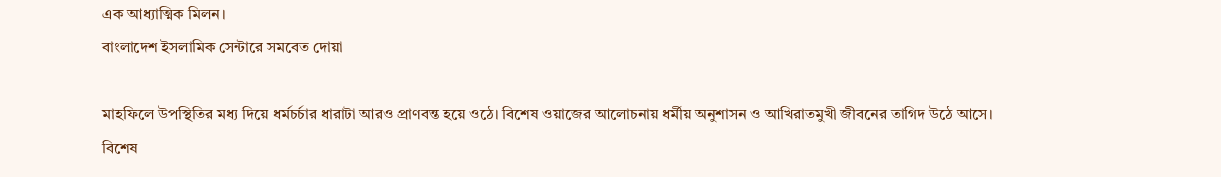এক আধ্যাত্মিক মিলন।
বাংলাদেশ ইসলামিক সেন্টারে সমবেত দোয়া

মাহফিলে উপস্থিতির মধ্য দিয়ে ধর্মচর্চার ধারাটা আরও প্রাণবন্ত হয়ে ওঠে। বিশেষ ওয়াজের আলোচনায় ধর্মীয় অনুশাসন ও আখিরাতমুখী জীবনের তাগিদ উঠে আসে।
বিশেষ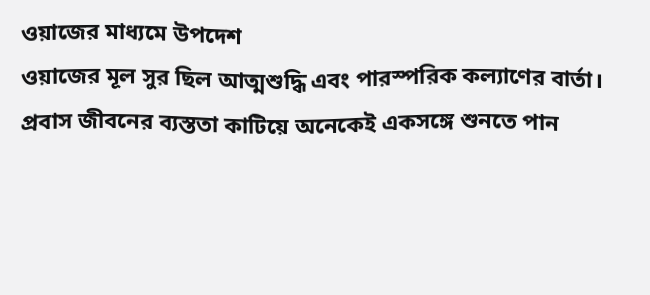ওয়াজের মাধ্যমে উপদেশ
ওয়াজের মূল সুর ছিল আত্মশুদ্ধি এবং পারস্পরিক কল্যাণের বার্তা। প্রবাস জীবনের ব্যস্ততা কাটিয়ে অনেকেই একসঙ্গে শুনতে পান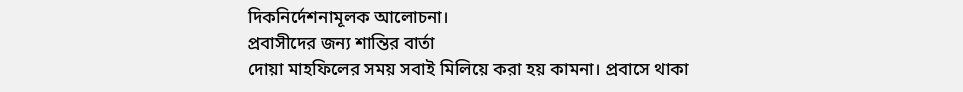দিকনির্দেশনামূলক আলোচনা।
প্রবাসীদের জন্য শান্তির বার্তা
দোয়া মাহফিলের সময় সবাই মিলিয়ে করা হয় কামনা। প্রবাসে থাকা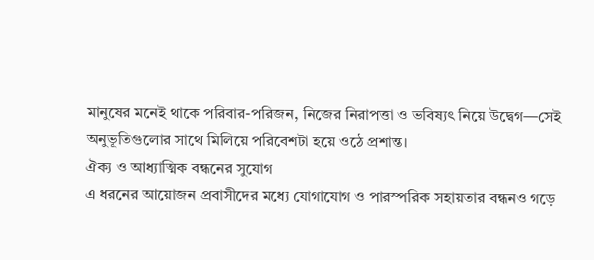মানুষের মনেই থাকে পরিবার-পরিজন, নিজের নিরাপত্তা ও ভবিষ্যৎ নিয়ে উদ্বেগ—সেই অনুভূতিগুলোর সাথে মিলিয়ে পরিবেশটা হয়ে ওঠে প্রশান্ত।
ঐক্য ও আধ্যাত্মিক বন্ধনের সুযোগ
এ ধরনের আয়োজন প্রবাসীদের মধ্যে যোগাযোগ ও পারস্পরিক সহায়তার বন্ধনও গড়ে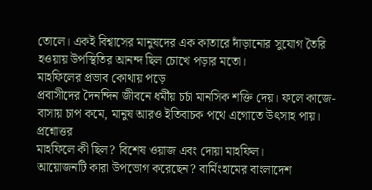তোলে। একই বিশ্বাসের মানুষদের এক কাতারে দাঁড়ানোর সুযোগ তৈরি হওয়ায় উপস্থিতির আনন্দ ছিল চোখে পড়ার মতো।
মাহফিলের প্রভাব কোথায় পড়ে
প্রবাসীদের দৈনন্দিন জীবনে ধর্মীয় চর্চা মানসিক শক্তি দেয়। ফলে কাজে-বাসায় চাপ কমে, মানুষ আরও ইতিবাচক পথে এগোতে উৎসাহ পায়।
প্রশ্নোত্তর
মাহফিলে কী ছিল? বিশেষ ওয়াজ এবং দোয়া মাহফিল।
আয়োজনটি কারা উপভোগ করেছেন? বার্মিংহামের বাংলাদেশ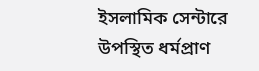ইসলামিক সেন্টারে উপস্থিত ধর্মপ্রাণ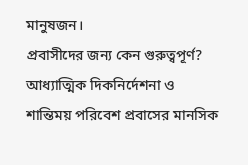মানুষজন।
প্রবাসীদের জন্য কেন গুরুত্বপূর্ণ? আধ্যাত্মিক দিকনির্দেশনা ও শান্তিময় পরিবেশ প্রবাসের মানসিক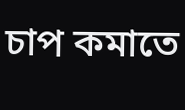চাপ কমাতে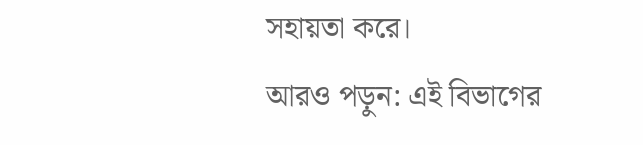সহায়তা করে।
আরও পড়ুন: এই বিভাগের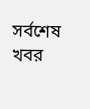সর্বশেষ খবর